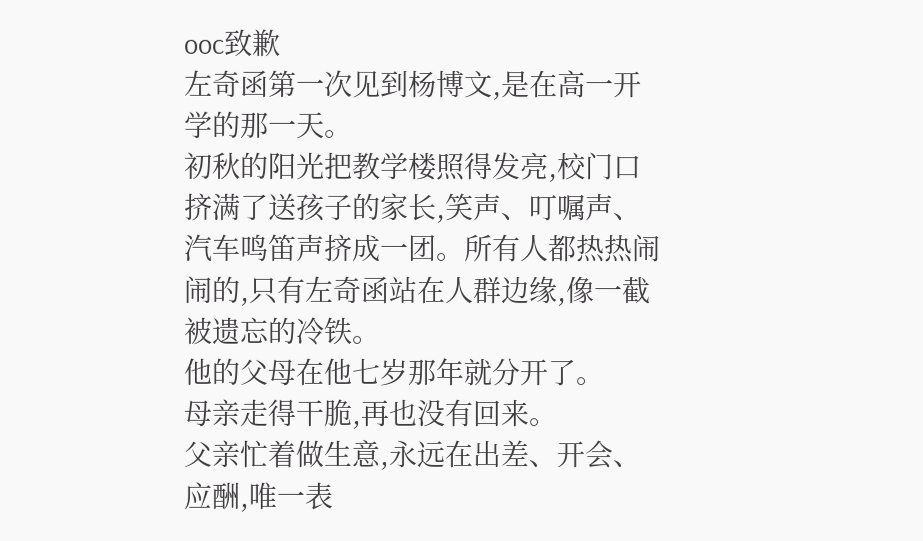ooc致歉
左奇函第一次见到杨博文,是在高一开学的那一天。
初秋的阳光把教学楼照得发亮,校门口挤满了送孩子的家长,笑声、叮嘱声、汽车鸣笛声挤成一团。所有人都热热闹闹的,只有左奇函站在人群边缘,像一截被遗忘的冷铁。
他的父母在他七岁那年就分开了。
母亲走得干脆,再也没有回来。
父亲忙着做生意,永远在出差、开会、应酬,唯一表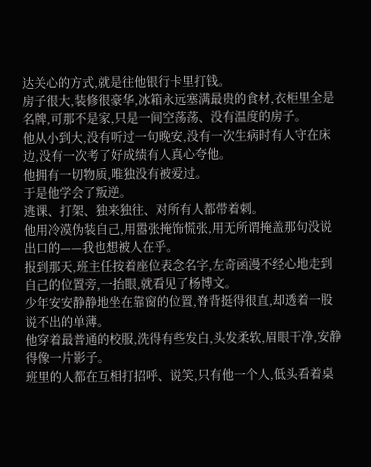达关心的方式,就是往他银行卡里打钱。
房子很大,装修很豪华,冰箱永远塞满最贵的食材,衣柜里全是名牌,可那不是家,只是一间空荡荡、没有温度的房子。
他从小到大,没有听过一句晚安,没有一次生病时有人守在床边,没有一次考了好成绩有人真心夸他。
他拥有一切物质,唯独没有被爱过。
于是他学会了叛逆。
逃课、打架、独来独往、对所有人都带着刺。
他用冷漠伪装自己,用嚣张掩饰慌张,用无所谓掩盖那句没说出口的——我也想被人在乎。
报到那天,班主任按着座位表念名字,左奇函漫不经心地走到自己的位置旁,一抬眼,就看见了杨博文。
少年安安静静地坐在靠窗的位置,脊背挺得很直,却透着一股说不出的单薄。
他穿着最普通的校服,洗得有些发白,头发柔软,眉眼干净,安静得像一片影子。
班里的人都在互相打招呼、说笑,只有他一个人,低头看着桌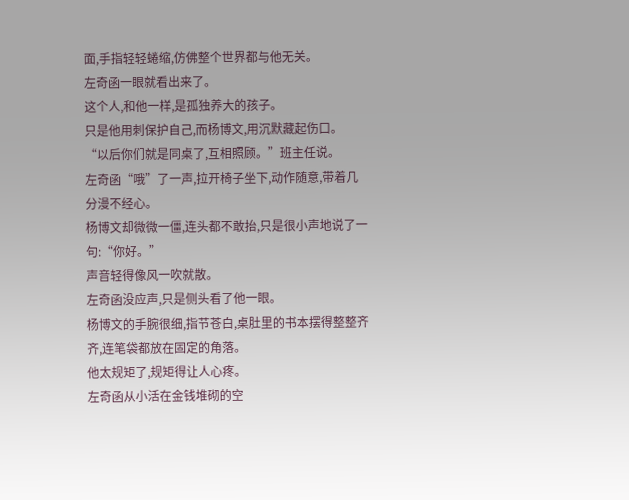面,手指轻轻蜷缩,仿佛整个世界都与他无关。
左奇函一眼就看出来了。
这个人,和他一样,是孤独养大的孩子。
只是他用刺保护自己,而杨博文,用沉默藏起伤口。
“以后你们就是同桌了,互相照顾。”班主任说。
左奇函“哦”了一声,拉开椅子坐下,动作随意,带着几分漫不经心。
杨博文却微微一僵,连头都不敢抬,只是很小声地说了一句:“你好。”
声音轻得像风一吹就散。
左奇函没应声,只是侧头看了他一眼。
杨博文的手腕很细,指节苍白,桌肚里的书本摆得整整齐齐,连笔袋都放在固定的角落。
他太规矩了,规矩得让人心疼。
左奇函从小活在金钱堆砌的空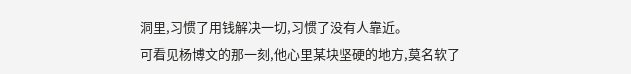洞里,习惯了用钱解决一切,习惯了没有人靠近。
可看见杨博文的那一刻,他心里某块坚硬的地方,莫名软了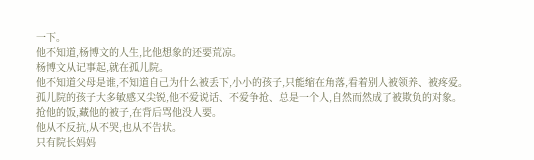一下。
他不知道,杨博文的人生,比他想象的还要荒凉。
杨博文从记事起,就在孤儿院。
他不知道父母是谁,不知道自己为什么被丢下,小小的孩子,只能缩在角落,看着别人被领养、被疼爱。
孤儿院的孩子大多敏感又尖锐,他不爱说话、不爱争抢、总是一个人,自然而然成了被欺负的对象。
抢他的饭,藏他的被子,在背后骂他没人要。
他从不反抗,从不哭,也从不告状。
只有院长妈妈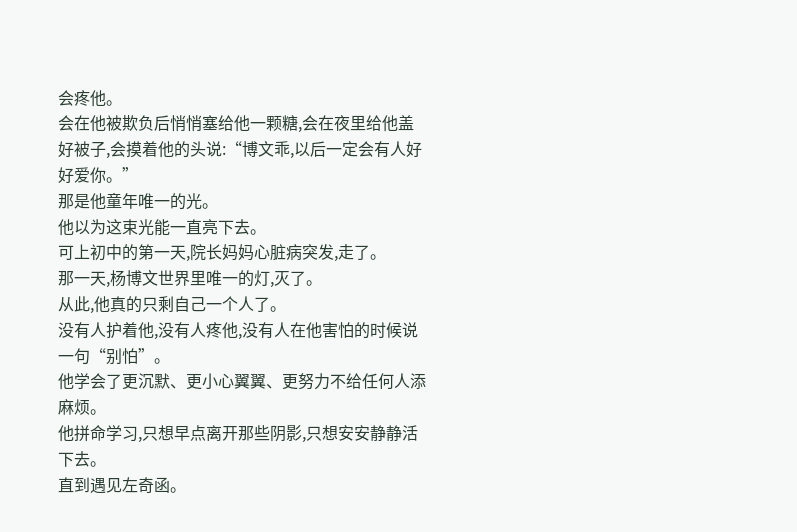会疼他。
会在他被欺负后悄悄塞给他一颗糖,会在夜里给他盖好被子,会摸着他的头说:“博文乖,以后一定会有人好好爱你。”
那是他童年唯一的光。
他以为这束光能一直亮下去。
可上初中的第一天,院长妈妈心脏病突发,走了。
那一天,杨博文世界里唯一的灯,灭了。
从此,他真的只剩自己一个人了。
没有人护着他,没有人疼他,没有人在他害怕的时候说一句“别怕”。
他学会了更沉默、更小心翼翼、更努力不给任何人添麻烦。
他拼命学习,只想早点离开那些阴影,只想安安静静活下去。
直到遇见左奇函。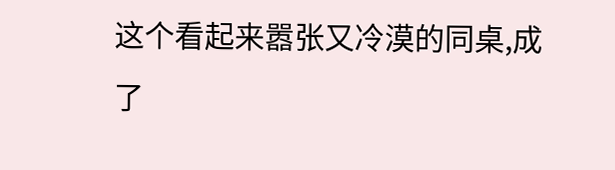这个看起来嚣张又冷漠的同桌,成了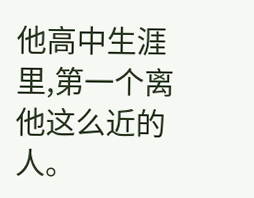他高中生涯里,第一个离他这么近的人。